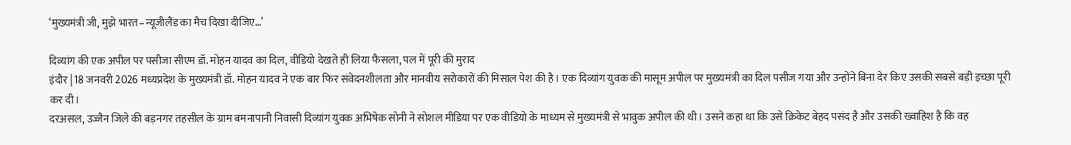‘मुख्यमंत्री जी, मुझे भारत–न्यूजीलैंड का मैच दिखा दीजिए…’

दिव्यांग की एक अपील पर पसीजा सीएम डॉ. मोहन यादव का दिल, वीडियो देखते ही लिया फैसला, पल में पूरी की मुराद
इंदौर | 18 जनवरी 2026 मध्यप्रदेश के मुख्यमंत्री डॉ. मोहन यादव ने एक बार फिर संवेदनशीलता और मानवीय सरोकारों की मिसाल पेश की है। एक दिव्यांग युवक की मासूम अपील पर मुख्यमंत्री का दिल पसीज गया और उन्होंने बिना देर किए उसकी सबसे बड़ी इच्छा पूरी कर दी।
दरअसल, उज्जैन जिले की बड़नगर तहसील के ग्राम बमनापानी निवासी दिव्यांग युवक अभिषेक सोनी ने सोशल मीडिया पर एक वीडियो के माध्यम से मुख्यमंत्री से भावुक अपील की थी। उसने कहा था कि उसे क्रिकेट बेहद पसंद है और उसकी ख्वाहिश है कि वह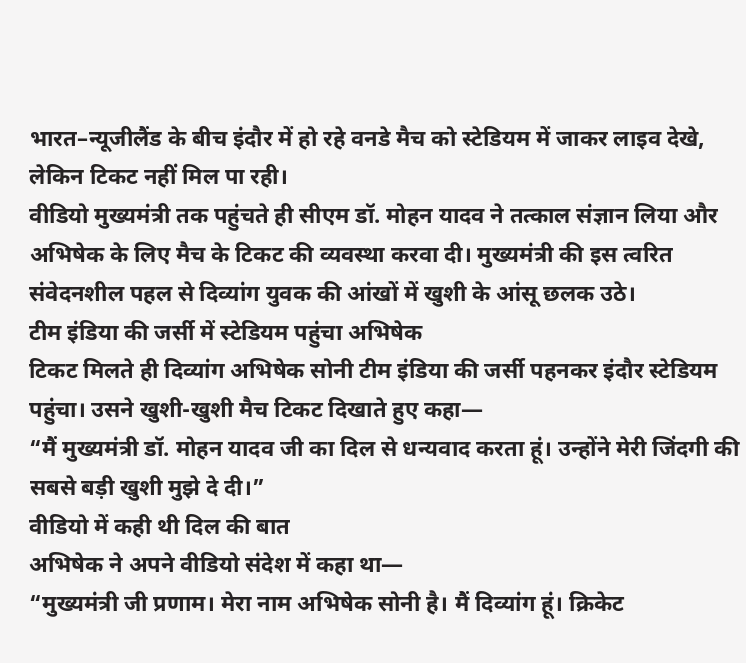भारत–न्यूजीलैंड के बीच इंदौर में हो रहे वनडे मैच को स्टेडियम में जाकर लाइव देखे, लेकिन टिकट नहीं मिल पा रही।
वीडियो मुख्यमंत्री तक पहुंचते ही सीएम डॉ. मोहन यादव ने तत्काल संज्ञान लिया और अभिषेक के लिए मैच के टिकट की व्यवस्था करवा दी। मुख्यमंत्री की इस त्वरित संवेदनशील पहल से दिव्यांग युवक की आंखों में खुशी के आंसू छलक उठे।
टीम इंडिया की जर्सी में स्टेडियम पहुंचा अभिषेक
टिकट मिलते ही दिव्यांग अभिषेक सोनी टीम इंडिया की जर्सी पहनकर इंदौर स्टेडियम पहुंचा। उसने खुशी-खुशी मैच टिकट दिखाते हुए कहा—
“मैं मुख्यमंत्री डॉ. मोहन यादव जी का दिल से धन्यवाद करता हूं। उन्होंने मेरी जिंदगी की सबसे बड़ी खुशी मुझे दे दी।”
वीडियो में कही थी दिल की बात
अभिषेक ने अपने वीडियो संदेश में कहा था—
“मुख्यमंत्री जी प्रणाम। मेरा नाम अभिषेक सोनी है। मैं दिव्यांग हूं। क्रिकेट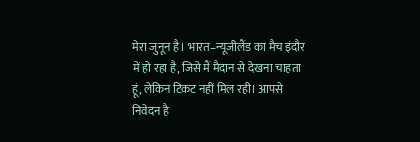मेरा जुनून है। भारत–न्यूजीलैंड का मैच इंदौर में हो रहा है, जिसे मैं मैदान से देखना चाहता हूं, लेकिन टिकट नहीं मिल रही। आपसे निवेदन है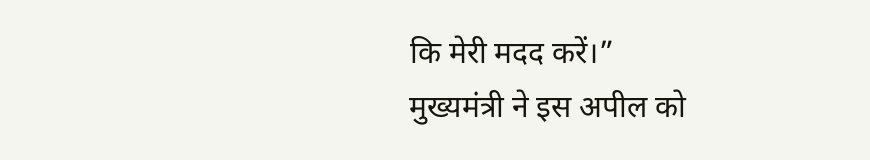कि मेरी मदद करें।”
मुख्यमंत्री ने इस अपील को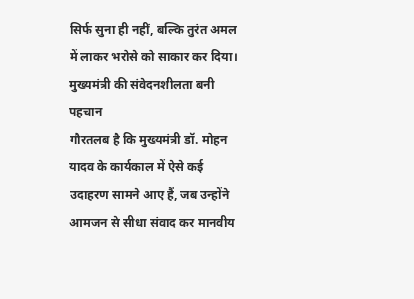सिर्फ सुना ही नहीं, बल्कि तुरंत अमल में लाकर भरोसे को साकार कर दिया।
मुख्यमंत्री की संवेदनशीलता बनी पहचान
गौरतलब है कि मुख्यमंत्री डॉ. मोहन यादव के कार्यकाल में ऐसे कई उदाहरण सामने आए हैं, जब उन्होंने आमजन से सीधा संवाद कर मानवीय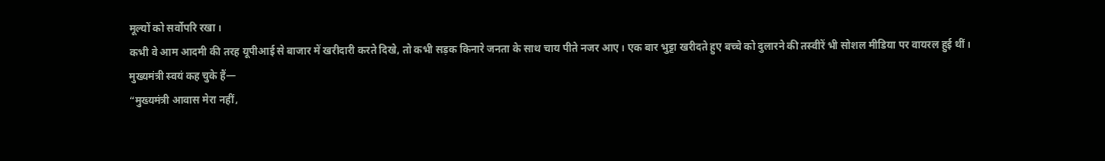मूल्यों को सर्वोपरि रखा।
कभी वे आम आदमी की तरह यूपीआई से बाजार में खरीदारी करते दिखे, तो कभी सड़क किनारे जनता के साथ चाय पीते नजर आए। एक बार भुट्टा खरीदते हुए बच्चे को दुलारने की तस्वीरें भी सोशल मीडिया पर वायरल हुई थीं।
मुख्यमंत्री स्वयं कह चुके हैं—
“मुख्यमंत्री आवास मेरा नहीं,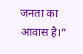जनता का आवास है।”